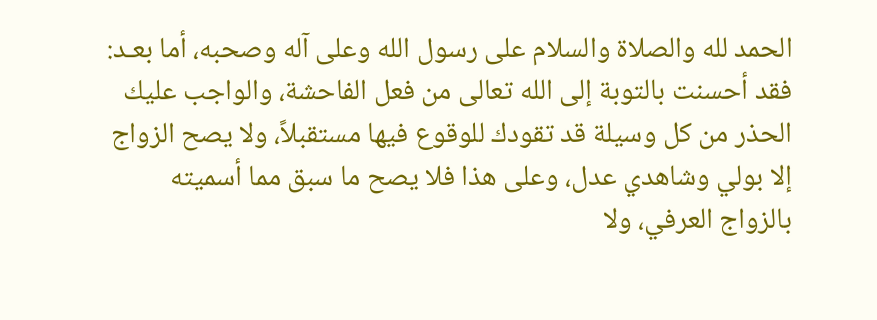الحمد لله والصلاة والسلام على رسول الله وعلى آله وصحبه، أما بعـد:
فقد أحسنت بالتوبة إلى الله تعالى من فعل الفاحشة، والواجب عليك الحذر من كل وسيلة قد تقودك للوقوع فيها مستقبلاً، ولا يصح الزواج إلا بولي وشاهدي عدل، وعلى هذا فلا يصح ما سبق مما أسميته بالزواج العرفي، ولا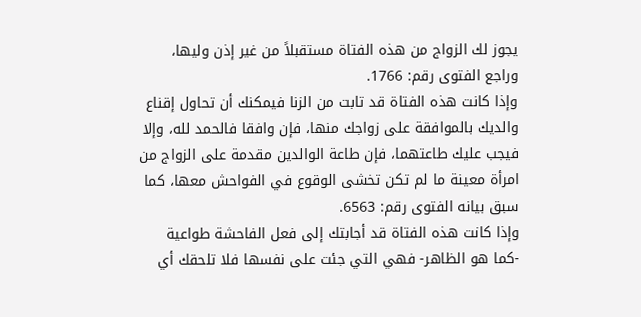يجوز لك الزواج من هذه الفتاة مستقبلاً من غير إذن وليها، وراجع الفتوى رقم: 1766.
وإذا كانت هذه الفتاة قد تابت من الزنا فيمكنك أن تحاول إقناع والديك بالموافقة على زواجك منها، فإن وافقا فالحمد لله، وإلا فيجب عليك طاعتهما، فإن طاعة الوالدين مقدمة على الزواج من امرأة معينة ما لم تكن تخشى الوقوع في الفواحش معها، كما سبق بيانه الفتوى رقم: 6563.
وإذا كانت هذه الفتاة قد أجابتك إلى فعل الفاحشة طواعية -كما هو الظاهر- فهي التي جئت على نفسها فلا تلحقك أي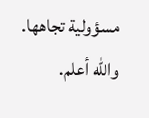مسؤولية تجاهها.
والله أعلم.